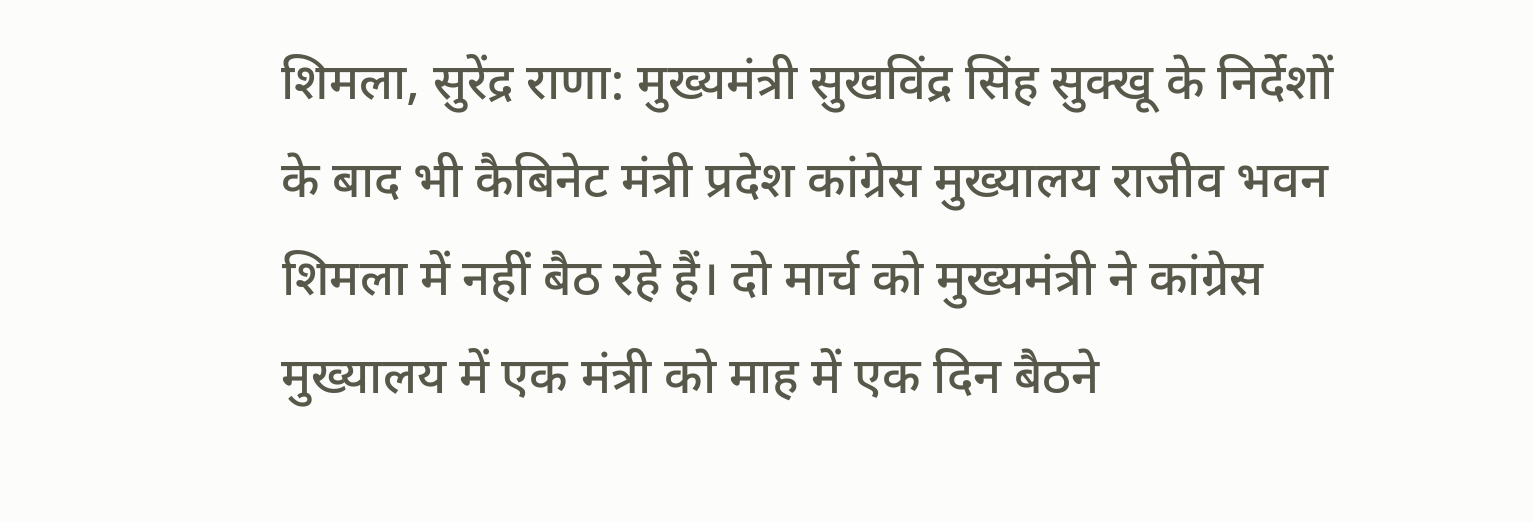शिमला, सुरेंद्र राणा: मुख्यमंत्री सुखविंद्र सिंह सुक्खू के निर्देशों के बाद भी कैबिनेट मंत्री प्रदेश कांग्रेस मुख्यालय राजीव भवन शिमला में नहीं बैठ रहे हैं। दो मार्च को मुख्यमंत्री ने कांग्रेस मुख्यालय में एक मंत्री को माह में एक दिन बैठने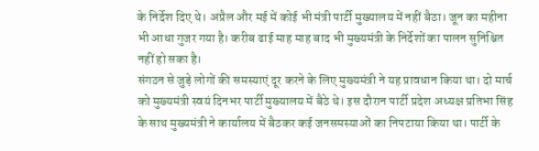के निर्देश दिए थे। अप्रैल और मई में कोई भी मंत्री पार्टी मुख्यालय में नहीं बैठा। जून का महीना भी आधा गुजर गया है। करीब ढाई माह माह बाद भी मुख्यमंत्री के निर्देशों का पालन सुनिश्चित नहीं हो सका है।
संगठन से जुड़े लोगों की समस्याएं दूर करने के लिए मुख्यमंत्री ने यह प्रावधान किया था। दो मार्च को मुख्यमंत्री स्वयं दिनभर पार्टी मुख्यालय में बैठे थे। इस दौरान पार्टी प्रदेश अध्यक्ष प्रतिभा सिंह के साथ मुख्यमंत्री ने कार्यालय में बैठकर कई जनसमस्याओं का निपटाया किया था। पार्टी के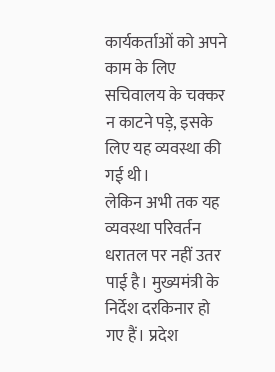कार्यकर्ताओं को अपने काम के लिए सचिवालय के चक्कर न काटने पड़े, इसके लिए यह व्यवस्था की गई थी।
लेकिन अभी तक यह व्यवस्था परिवर्तन धरातल पर नहीं उतर पाई है। मुख्यमंत्री के निर्देश दरकिनार हो गए हैं। प्रदेश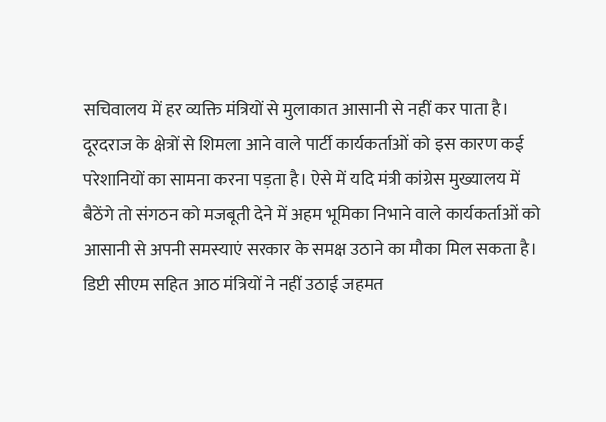सचिवालय में हर व्यक्ति मंत्रियों से मुलाकात आसानी से नहीं कर पाता है। दूरदराज के क्षेत्रों से शिमला आने वाले पार्टी कार्यकर्ताओं को इस कारण कई परेशानियों का सामना करना पड़ता है। ऐसे में यदि मंत्री कांग्रेस मुख्यालय में बैठेंगे तो संगठन को मजबूती देने में अहम भूमिका निभाने वाले कार्यकर्ताओं को आसानी से अपनी समस्याएं सरकार के समक्ष उठाने का मौका मिल सकता है।
डिप्टी सीएम सहित आठ मंत्रियों ने नहीं उठाई जहमत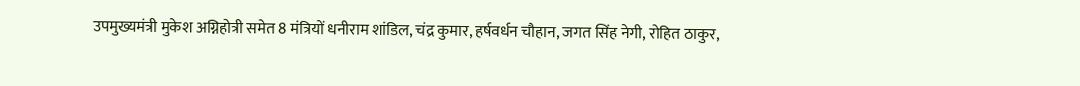उपमुख्यमंत्री मुकेश अग्निहोत्री समेत 8 मंत्रियों धनीराम शांडिल, चंद्र कुमार, हर्षवर्धन चौहान, जगत सिंह नेगी, रोहित ठाकुर,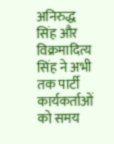अनिरुद्ध सिंह और विक्रमादित्य सिंह ने अभी तक पार्टी कार्यकर्ताओं को समय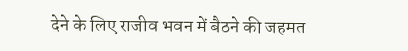देने के लिए राजीव भवन में बैठने की जहमत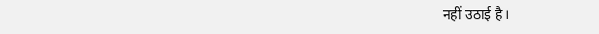नहीं उठाई है।